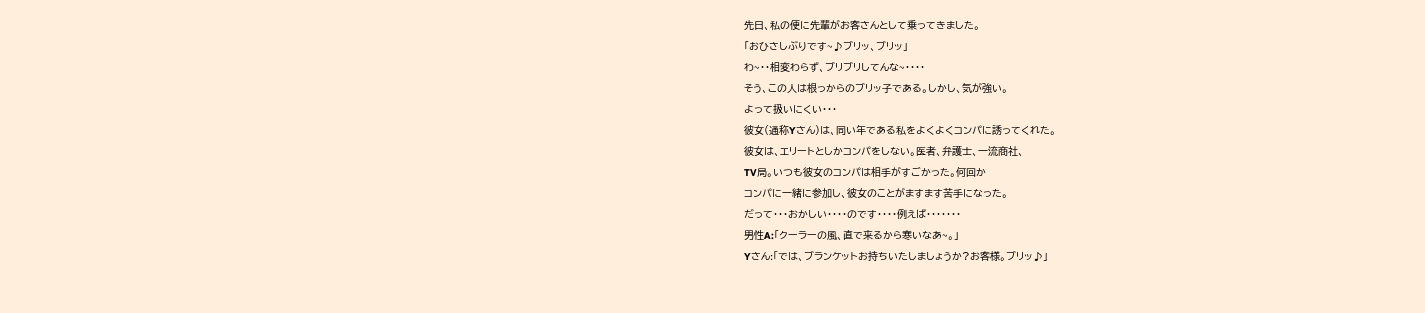先日、私の便に先輩がお客さんとして乗ってきました。
「おひさしぶりです~♪ブリッ、ブリッ」
わ~・・相変わらず、ブリブリしてんな~・・・・
そう、この人は根っからのブリッ子である。しかし、気が強い。
よって扱いにくい・・・
彼女(通称Yさん)は、同い年である私をよくよくコンパに誘ってくれた。
彼女は、エリートとしかコンパをしない。医者、弁護士、一流商社、
TV局。いつも彼女のコンパは相手がすごかった。何回か
コンパに一緒に参加し、彼女のことがますます苦手になった。
だって・・・おかしい・・・・のです・・・・例えば・・・・・・・
男性A:「クーラーの風、直で来るから寒いなあ~。」
Yさん:「では、ブランケットお持ちいたしましょうか?お客様。ブリッ♪」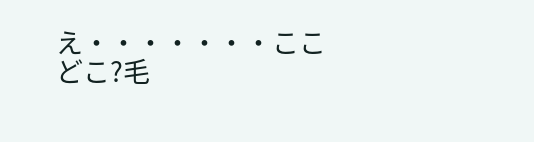え・・・・・・・ここどこ?毛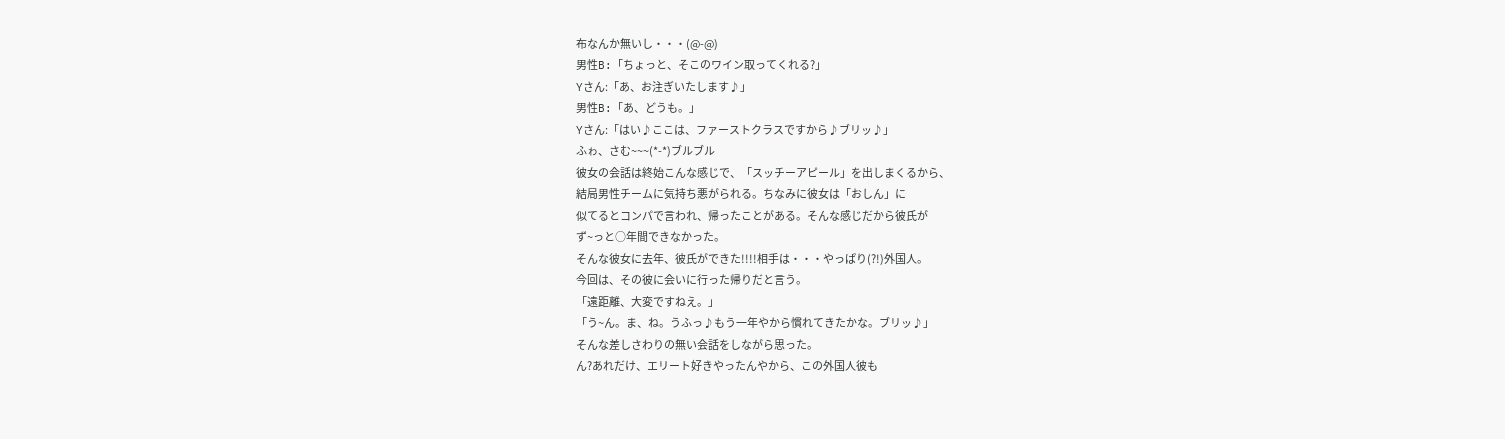布なんか無いし・・・(@-@)
男性B:「ちょっと、そこのワイン取ってくれる?」
Yさん:「あ、お注ぎいたします♪」
男性B:「あ、どうも。」
Yさん:「はい♪ここは、ファーストクラスですから♪ブリッ♪」
ふゎ、さむ~~~(*-*)ブルブル
彼女の会話は終始こんな感じで、「スッチーアピール」を出しまくるから、
結局男性チームに気持ち悪がられる。ちなみに彼女は「おしん」に
似てるとコンパで言われ、帰ったことがある。そんな感じだから彼氏が
ず~っと○年間できなかった。
そんな彼女に去年、彼氏ができた!!!!相手は・・・やっぱり(?!)外国人。
今回は、その彼に会いに行った帰りだと言う。
「遠距離、大変ですねえ。」
「う~ん。ま、ね。うふっ♪もう一年やから慣れてきたかな。ブリッ♪」
そんな差しさわりの無い会話をしながら思った。
ん?あれだけ、エリート好きやったんやから、この外国人彼も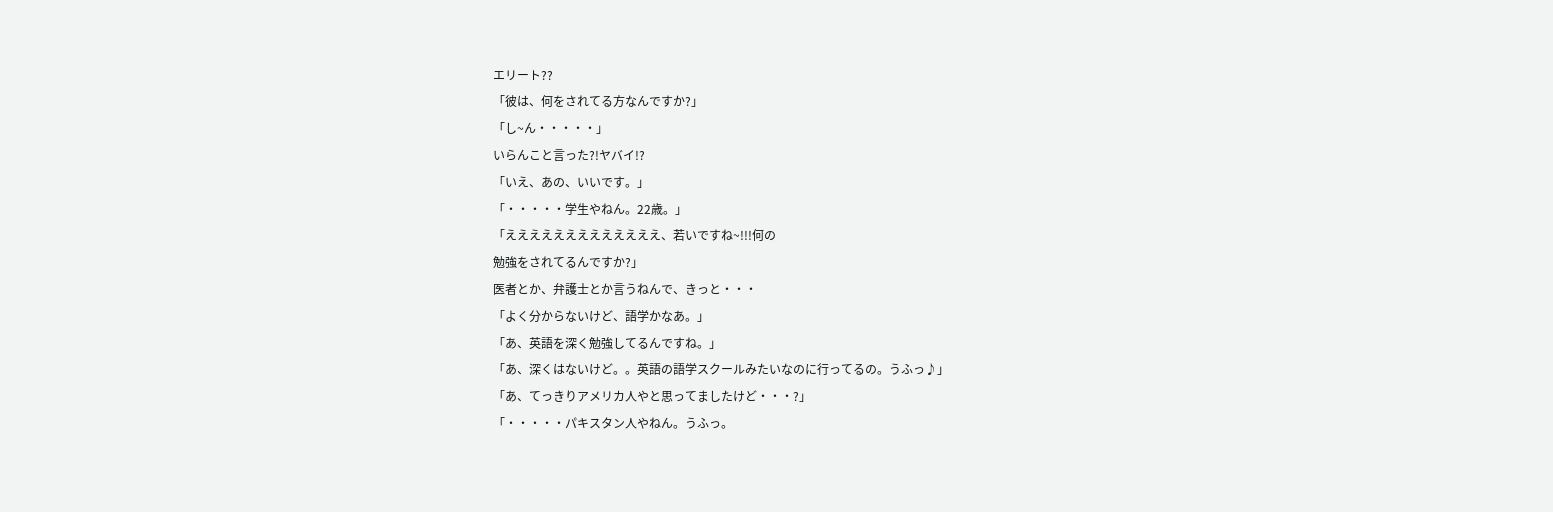エリート??
「彼は、何をされてる方なんですか?」
「し~ん・・・・・」
いらんこと言った?!ヤバイ!?
「いえ、あの、いいです。」
「・・・・・学生やねん。22歳。」
「えええええええええええええ、若いですね~!!!何の
勉強をされてるんですか?」
医者とか、弁護士とか言うねんで、きっと・・・
「よく分からないけど、語学かなあ。」
「あ、英語を深く勉強してるんですね。」
「あ、深くはないけど。。英語の語学スクールみたいなのに行ってるの。うふっ♪」
「あ、てっきりアメリカ人やと思ってましたけど・・・?」
「・・・・・パキスタン人やねん。うふっ。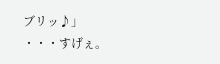ブリッ♪」
・・・すげぇ。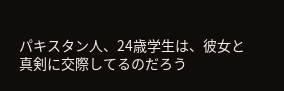パキスタン人、24歳学生は、彼女と真剣に交際してるのだろう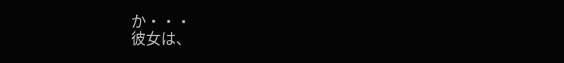か・・・
彼女は、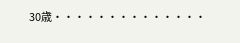30歳・・・・・・・・・・・・・・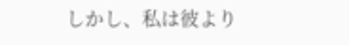しかし、私は彼より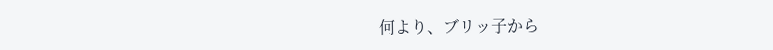何より、ブリッ子から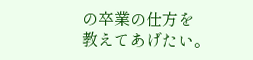の卒業の仕方を
教えてあげたい。